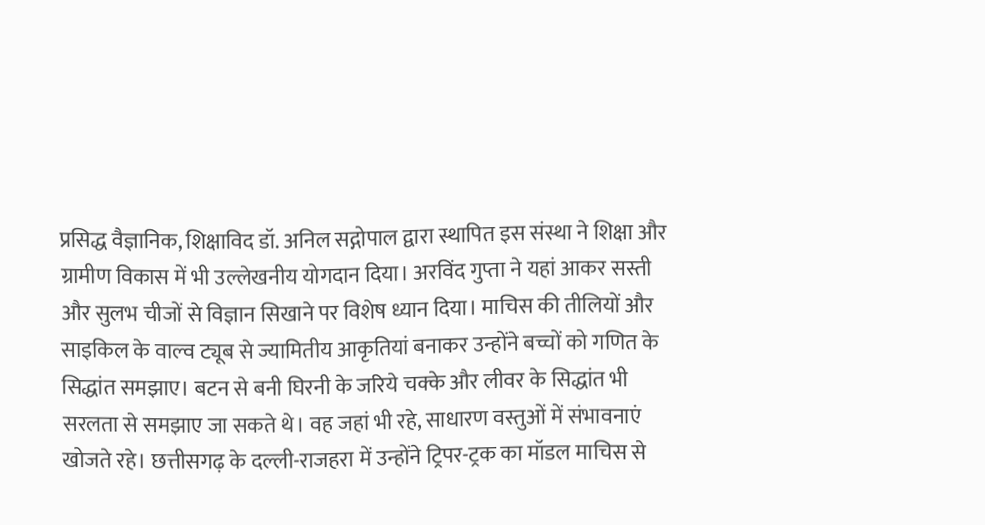प्रसिद्ध वैज्ञानिक, शिक्षाविद डॉ. अनिल सद्गोपाल द्वारा स्थापित इस संस्था ने शिक्षा और ग्रामीण विकास में भी उल्लेखनीय योगदान दिया। अरविंद गुप्ता ने यहां आकर सस्ती और सुलभ चीजों से विज्ञान सिखाने पर विशेष ध्यान दिया। माचिस की तीलियों और साइकिल के वाल्व ट्यूब से ज्यामितीय आकृतियां बनाकर उन्होंने बच्चों को गणित के सिद्धांत समझाए। बटन से बनी घिरनी के जरिये चक्के और लीवर के सिद्धांत भी सरलता से समझाए जा सकते थे। वह जहां भी रहे, साधारण वस्तुओं में संभावनाएं खोजते रहे। छत्तीसगढ़ के दल्ली-राजहरा में उन्होंने ट्रिपर-ट्रक का मॉडल माचिस से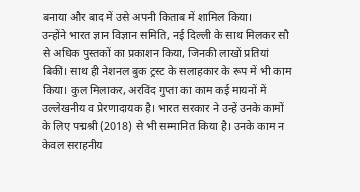बनाया और बाद में उसे अपनी किताब में शामिल किया।
उन्होंने भारत ज्ञान विज्ञान समिति, नई दिल्ली के साथ मिलकर सौ से अधिक पुस्तकों का प्रकाशन किया, जिनकी लाखों प्रतियां बिकीं। साथ ही नेशनल बुक ट्रस्ट के सलाहकार के रूप में भी काम किया। कुल मिलाकर, अरविंद गुप्ता का काम कई मायनों में उल्लेखनीय व प्रेरणादायक है। भारत सरकार ने उन्हें उनके कामों के लिए पद्मश्री (2018) से भी सम्मानित किया है। उनके काम न केवल सराहनीय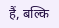हैं, बल्कि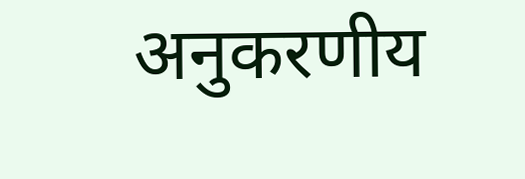अनुकरणीय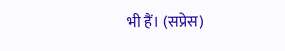भी हैं। (सप्रेस)